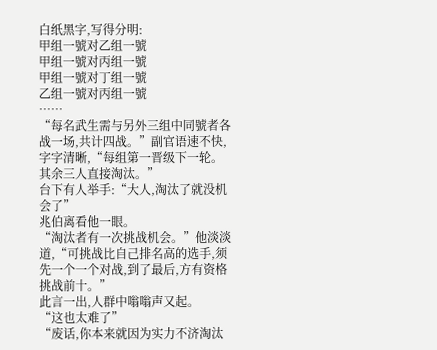白纸黑字,写得分明:
甲组一號对乙组一號
甲组一號对丙组一號
甲组一號对丁组一號
乙组一號对丙组一號
……
“每名武生需与另外三组中同號者各战一场,共计四战。”副官语速不快,字字清晰,“每组第一晋级下一轮。
其余三人直接淘汰。”
台下有人举手:“大人,淘汰了就没机会了”
兆伯离看他一眼。
“淘汰者有一次挑战机会。”他淡淡道,“可挑战比自己排名高的选手,须先一个一个对战,到了最后,方有资格挑战前十。”
此言一出,人群中嗡嗡声又起。
“这也太难了”
“废话,你本来就因为实力不济淘汰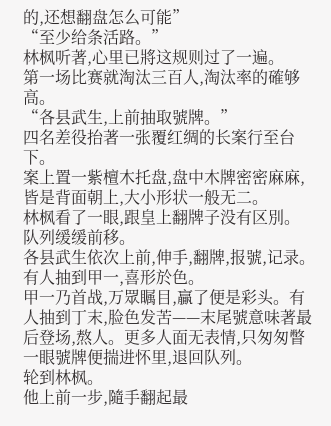的,还想翻盘怎么可能”
“至少给条活路。”
林枫听著,心里已將这规则过了一遍。
第一场比赛就淘汰三百人,淘汰率的確够高。
“各县武生,上前抽取號牌。”
四名差役抬著一张覆红绸的长案行至台下。
案上置一紫檀木托盘,盘中木牌密密麻麻,皆是背面朝上,大小形状一般无二。
林枫看了一眼,跟皇上翻牌子没有区別。
队列缓缓前移。
各县武生依次上前,伸手,翻牌,报號,记录。
有人抽到甲一,喜形於色。
甲一乃首战,万眾瞩目,贏了便是彩头。有人抽到丁末,脸色发苦——末尾號意味著最后登场,熬人。更多人面无表情,只匆匆瞥一眼號牌便揣进怀里,退回队列。
轮到林枫。
他上前一步,隨手翻起最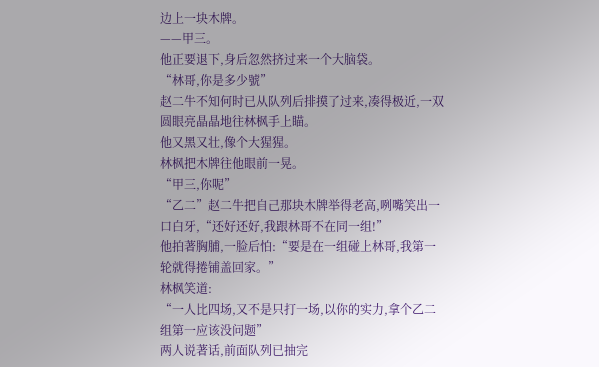边上一块木牌。
——甲三。
他正要退下,身后忽然挤过来一个大脑袋。
“林哥,你是多少號”
赵二牛不知何时已从队列后排摸了过来,凑得极近,一双圆眼亮晶晶地往林枫手上瞄。
他又黑又壮,像个大猩猩。
林枫把木牌往他眼前一晃。
“甲三,你呢”
“乙二”赵二牛把自己那块木牌举得老高,咧嘴笑出一口白牙,“还好还好,我跟林哥不在同一组!”
他拍著胸脯,一脸后怕:“要是在一组碰上林哥,我第一轮就得捲铺盖回家。”
林枫笑道:
“一人比四场,又不是只打一场,以你的实力,拿个乙二组第一应该没问题”
两人说著话,前面队列已抽完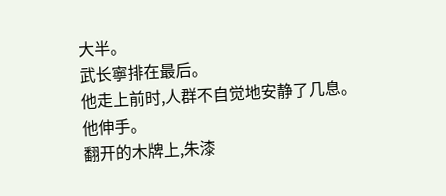大半。
武长寧排在最后。
他走上前时,人群不自觉地安静了几息。
他伸手。
翻开的木牌上,朱漆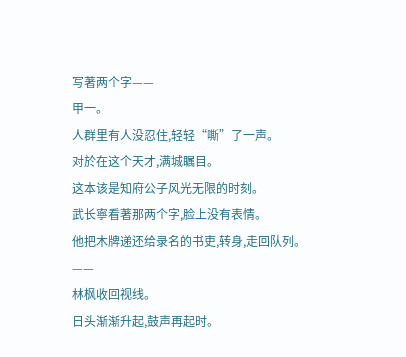写著两个字——
甲一。
人群里有人没忍住,轻轻“嘶”了一声。
对於在这个天才,满城瞩目。
这本该是知府公子风光无限的时刻。
武长寧看著那两个字,脸上没有表情。
他把木牌递还给录名的书吏,转身,走回队列。
——
林枫收回视线。
日头渐渐升起,鼓声再起时。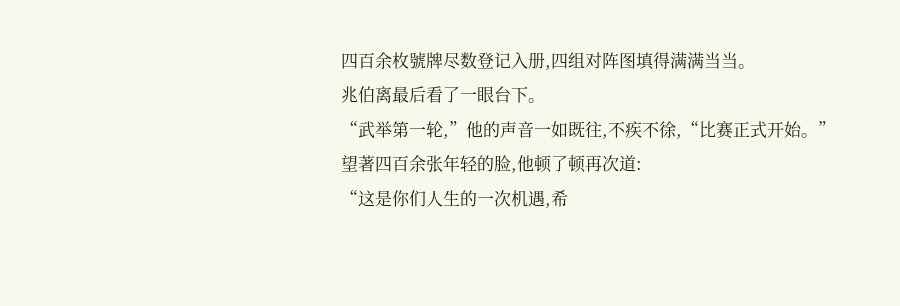四百余枚號牌尽数登记入册,四组对阵图填得满满当当。
兆伯离最后看了一眼台下。
“武举第一轮,”他的声音一如既往,不疾不徐,“比赛正式开始。”
望著四百余张年轻的脸,他顿了顿再次道:
“这是你们人生的一次机遇,希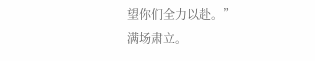望你们全力以赴。”
满场肃立。